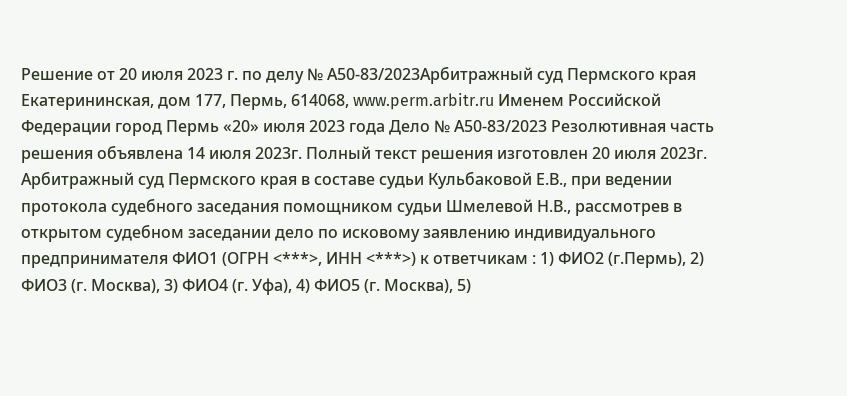Решение от 20 июля 2023 г. по делу № А50-83/2023Арбитражный суд Пермского края Екатерининская, дом 177, Пермь, 614068, www.perm.arbitr.ru Именем Российской Федерации город Пермь «20» июля 2023 года Дело № А50-83/2023 Резолютивная часть решения объявлена 14 июля 2023г. Полный текст решения изготовлен 20 июля 2023г. Арбитражный суд Пермского края в составе судьи Кульбаковой Е.В., при ведении протокола судебного заседания помощником судьи Шмелевой Н.В., рассмотрев в открытом судебном заседании дело по исковому заявлению индивидуального предпринимателя ФИО1 (ОГРН <***>, ИНН <***>) к ответчикам : 1) ФИО2 (г.Пермь), 2) ФИО3 (г. Москва), 3) ФИО4 (г. Уфа), 4) ФИО5 (г. Москва), 5)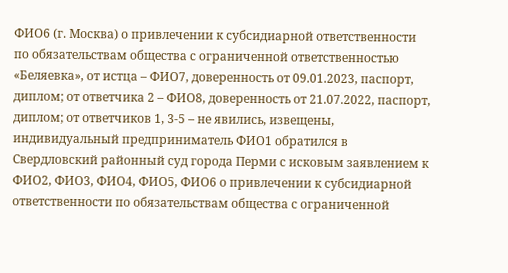ФИО6 (г. Москва) о привлечении к субсидиарной ответственности по обязательствам общества с ограниченной ответственностью «Беляевка», от истца – ФИО7, доверенность от 09.01.2023, паспорт, диплом; от ответчика 2 – ФИО8, доверенность от 21.07.2022, паспорт, диплом; от ответчиков 1, 3-5 – не явились, извещены, индивидуальный предприниматель ФИО1 обратился в Свердловский районный суд города Перми с исковым заявлением к ФИО2, ФИО3, ФИО4, ФИО5, ФИО6 о привлечении к субсидиарной ответственности по обязательствам общества с ограниченной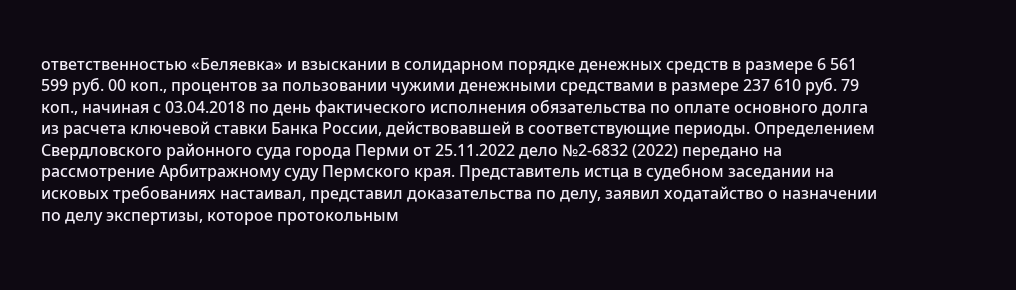ответственностью «Беляевка» и взыскании в солидарном порядке денежных средств в размере 6 561 599 руб. 00 коп., процентов за пользовании чужими денежными средствами в размере 237 610 руб. 79 коп., начиная с 03.04.2018 по день фактического исполнения обязательства по оплате основного долга из расчета ключевой ставки Банка России, действовавшей в соответствующие периоды. Определением Свердловского районного суда города Перми от 25.11.2022 дело №2-6832 (2022) передано на рассмотрение Арбитражному суду Пермского края. Представитель истца в судебном заседании на исковых требованиях настаивал, представил доказательства по делу, заявил ходатайство о назначении по делу экспертизы, которое протокольным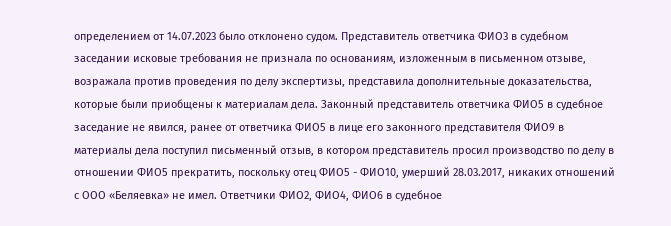определением от 14.07.2023 было отклонено судом. Представитель ответчика ФИО3 в судебном заседании исковые требования не признала по основаниям, изложенным в письменном отзыве, возражала против проведения по делу экспертизы, представила дополнительные доказательства, которые были приобщены к материалам дела. Законный представитель ответчика ФИО5 в судебное заседание не явился, ранее от ответчика ФИО5 в лице его законного представителя ФИО9 в материалы дела поступил письменный отзыв, в котором представитель просил производство по делу в отношении ФИО5 прекратить, поскольку отец ФИО5 - ФИО10, умерший 28.03.2017, никаких отношений с ООО «Беляевка» не имел. Ответчики ФИО2, ФИО4, ФИО6 в судебное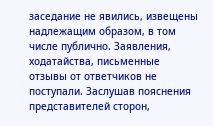заседание не явились, извещены надлежащим образом, в том числе публично. Заявления, ходатайства, письменные отзывы от ответчиков не поступали. Заслушав пояснения представителей сторон,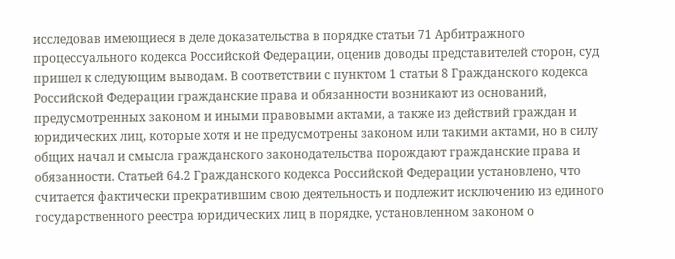исследовав имеющиеся в деле доказательства в порядке статьи 71 Арбитражного процессуального кодекса Российской Федерации, оценив доводы представителей сторон, суд пришел к следующим выводам. В соответствии с пунктом 1 статьи 8 Гражданского кодекса Российской Федерации гражданские права и обязанности возникают из оснований, предусмотренных законом и иными правовыми актами, а также из действий граждан и юридических лиц, которые хотя и не предусмотрены законом или такими актами, но в силу общих начал и смысла гражданского законодательства порождают гражданские права и обязанности. Статьей 64.2 Гражданского кодекса Российской Федерации установлено, что считается фактически прекратившим свою деятельность и подлежит исключению из единого государственного реестра юридических лиц в порядке, установленном законом о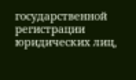государственной регистрации юридических лиц,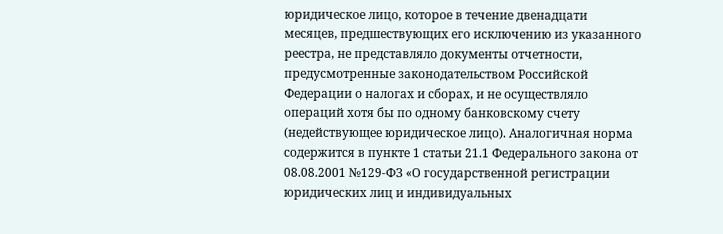юридическое лицо, которое в течение двенадцати месяцев, предшествующих его исключению из указанного реестра, не представляло документы отчетности, предусмотренные законодательством Российской Федерации о налогах и сборах, и не осуществляло операций хотя бы по одному банковскому счету (недействующее юридическое лицо). Аналогичная норма содержится в пункте 1 статьи 21.1 Федерального закона от 08.08.2001 №129-ФЗ «О государственной регистрации юридических лиц и индивидуальных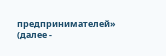предпринимателей» (далее -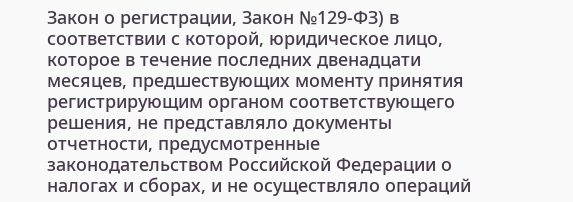Закон о регистрации, Закон №129-ФЗ) в соответствии с которой, юридическое лицо, которое в течение последних двенадцати месяцев, предшествующих моменту принятия регистрирующим органом соответствующего решения, не представляло документы отчетности, предусмотренные законодательством Российской Федерации о налогах и сборах, и не осуществляло операций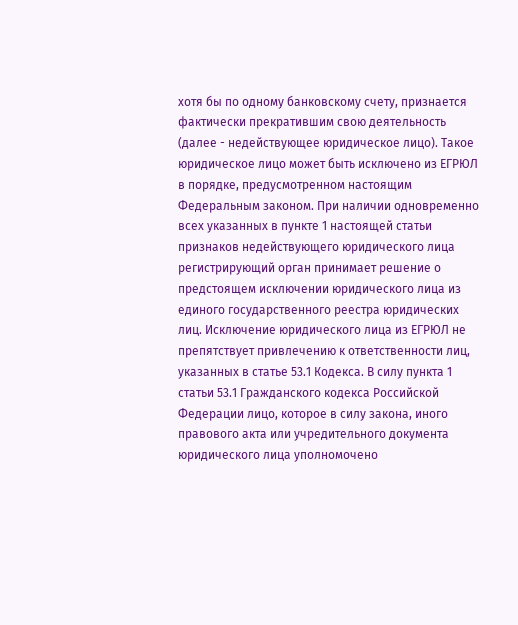хотя бы по одному банковскому счету, признается фактически прекратившим свою деятельность (далее - недействующее юридическое лицо). Такое юридическое лицо может быть исключено из ЕГРЮЛ в порядке, предусмотренном настоящим Федеральным законом. При наличии одновременно всех указанных в пункте 1 настоящей статьи признаков недействующего юридического лица регистрирующий орган принимает решение о предстоящем исключении юридического лица из единого государственного реестра юридических лиц. Исключение юридического лица из ЕГРЮЛ не препятствует привлечению к ответственности лиц, указанных в статье 53.1 Кодекса. В силу пункта 1 статьи 53.1 Гражданского кодекса Российской Федерации лицо, которое в силу закона, иного правового акта или учредительного документа юридического лица уполномочено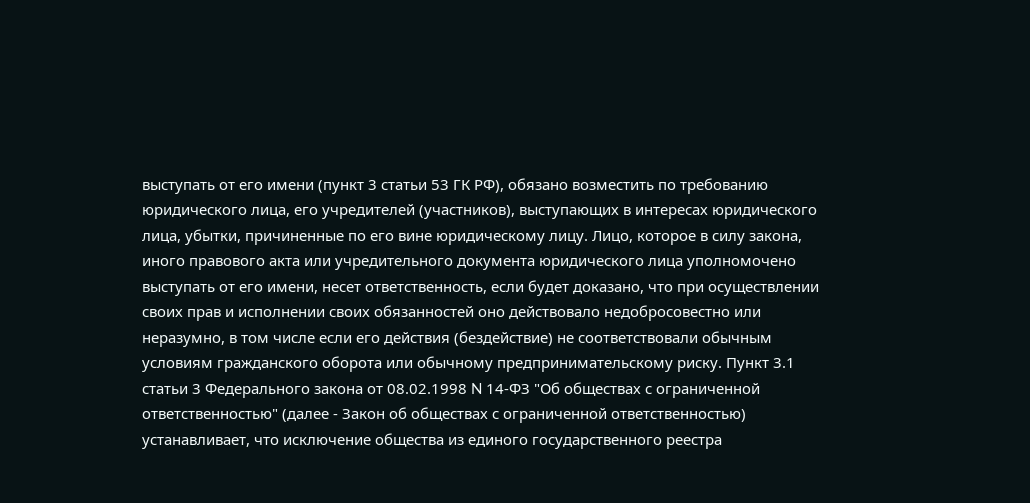выступать от его имени (пункт 3 статьи 53 ГК РФ), обязано возместить по требованию юридического лица, его учредителей (участников), выступающих в интересах юридического лица, убытки, причиненные по его вине юридическому лицу. Лицо, которое в силу закона, иного правового акта или учредительного документа юридического лица уполномочено выступать от его имени, несет ответственность, если будет доказано, что при осуществлении своих прав и исполнении своих обязанностей оно действовало недобросовестно или неразумно, в том числе если его действия (бездействие) не соответствовали обычным условиям гражданского оборота или обычному предпринимательскому риску. Пункт 3.1 статьи 3 Федерального закона от 08.02.1998 N 14-ФЗ "Об обществах с ограниченной ответственностью" (далее - Закон об обществах с ограниченной ответственностью) устанавливает, что исключение общества из единого государственного реестра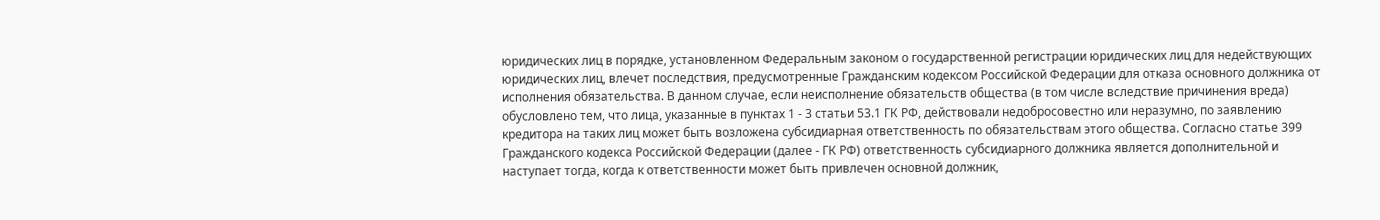юридических лиц в порядке, установленном Федеральным законом о государственной регистрации юридических лиц для недействующих юридических лиц, влечет последствия, предусмотренные Гражданским кодексом Российской Федерации для отказа основного должника от исполнения обязательства. В данном случае, если неисполнение обязательств общества (в том числе вследствие причинения вреда) обусловлено тем, что лица, указанные в пунктах 1 - 3 статьи 53.1 ГК РФ, действовали недобросовестно или неразумно, по заявлению кредитора на таких лиц может быть возложена субсидиарная ответственность по обязательствам этого общества. Согласно статье 399 Гражданского кодекса Российской Федерации (далее - ГК РФ) ответственность субсидиарного должника является дополнительной и наступает тогда, когда к ответственности может быть привлечен основной должник,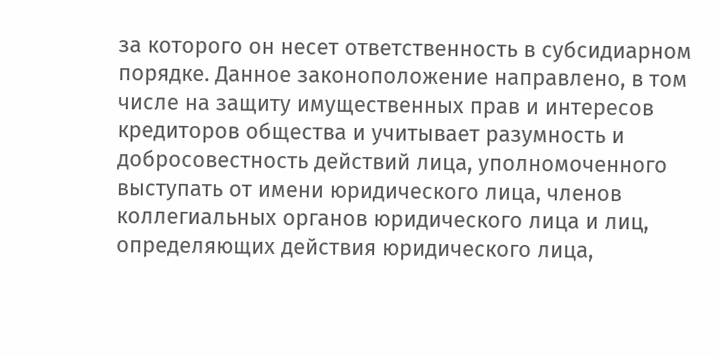за которого он несет ответственность в субсидиарном порядке. Данное законоположение направлено, в том числе на защиту имущественных прав и интересов кредиторов общества и учитывает разумность и добросовестность действий лица, уполномоченного выступать от имени юридического лица, членов коллегиальных органов юридического лица и лиц, определяющих действия юридического лица,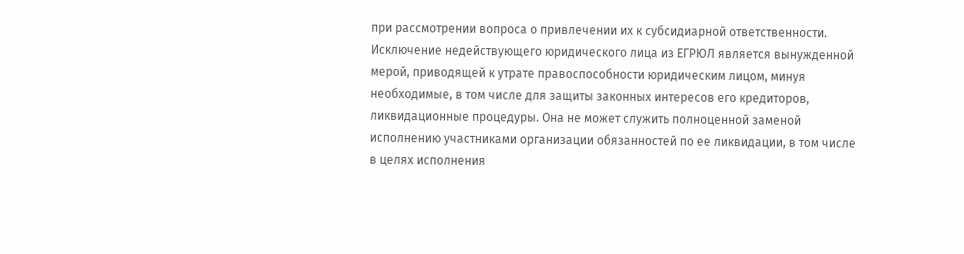при рассмотрении вопроса о привлечении их к субсидиарной ответственности. Исключение недействующего юридического лица из ЕГРЮЛ является вынужденной мерой, приводящей к утрате правоспособности юридическим лицом, минуя необходимые, в том числе для защиты законных интересов его кредиторов, ликвидационные процедуры. Она не может служить полноценной заменой исполнению участниками организации обязанностей по ее ликвидации, в том числе в целях исполнения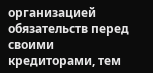организацией обязательств перед своими кредиторами, тем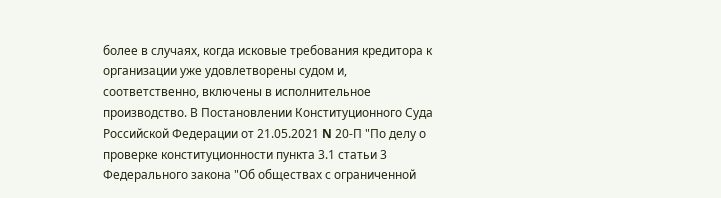более в случаях, когда исковые требования кредитора к организации уже удовлетворены судом и, соответственно, включены в исполнительное производство. В Постановлении Конституционного Суда Российской Федерации от 21.05.2021 N 20-П "По делу о проверке конституционности пункта 3.1 статьи 3 Федерального закона "Об обществах с ограниченной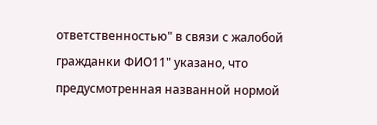ответственностью" в связи с жалобой гражданки ФИО11" указано, что предусмотренная названной нормой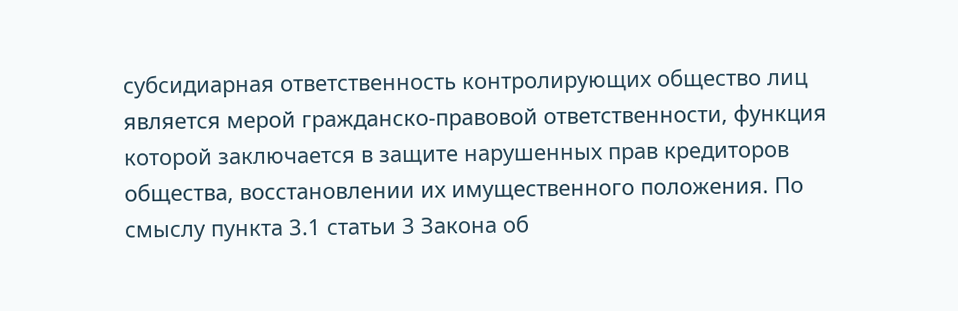субсидиарная ответственность контролирующих общество лиц является мерой гражданско-правовой ответственности, функция которой заключается в защите нарушенных прав кредиторов общества, восстановлении их имущественного положения. По смыслу пункта 3.1 статьи 3 Закона об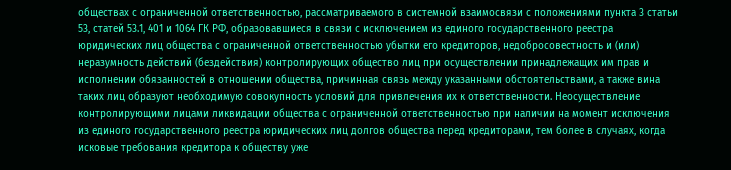обществах с ограниченной ответственностью, рассматриваемого в системной взаимосвязи с положениями пункта 3 статьи 53, статей 53.1, 401 и 1064 ГК РФ, образовавшиеся в связи с исключением из единого государственного реестра юридических лиц общества с ограниченной ответственностью убытки его кредиторов, недобросовестность и (или) неразумность действий (бездействия) контролирующих общество лиц при осуществлении принадлежащих им прав и исполнении обязанностей в отношении общества, причинная связь между указанными обстоятельствами, а также вина таких лиц образуют необходимую совокупность условий для привлечения их к ответственности. Неосуществление контролирующими лицами ликвидации общества с ограниченной ответственностью при наличии на момент исключения из единого государственного реестра юридических лиц долгов общества перед кредиторами, тем более в случаях, когда исковые требования кредитора к обществу уже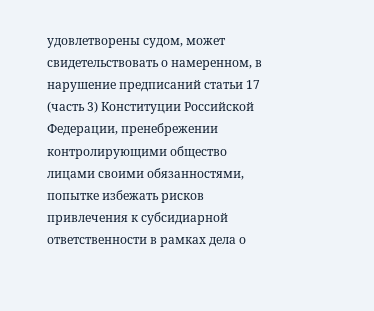удовлетворены судом, может свидетельствовать о намеренном, в нарушение предписаний статьи 17 (часть 3) Конституции Российской Федерации, пренебрежении контролирующими общество лицами своими обязанностями, попытке избежать рисков привлечения к субсидиарной ответственности в рамках дела о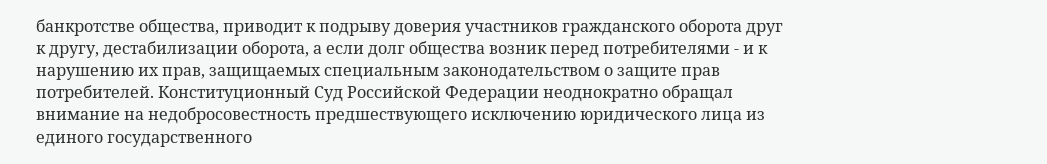банкротстве общества, приводит к подрыву доверия участников гражданского оборота друг к другу, дестабилизации оборота, а если долг общества возник перед потребителями - и к нарушению их прав, защищаемых специальным законодательством о защите прав потребителей. Конституционный Суд Российской Федерации неоднократно обращал внимание на недобросовестность предшествующего исключению юридического лица из единого государственного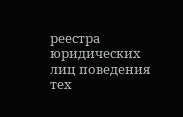реестра юридических лиц поведения тех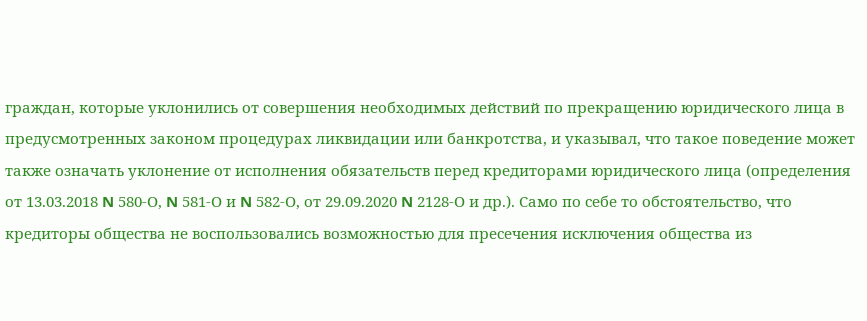граждан, которые уклонились от совершения необходимых действий по прекращению юридического лица в предусмотренных законом процедурах ликвидации или банкротства, и указывал, что такое поведение может также означать уклонение от исполнения обязательств перед кредиторами юридического лица (определения от 13.03.2018 N 580-О, N 581-О и N 582-О, от 29.09.2020 N 2128-О и др.). Само по себе то обстоятельство, что кредиторы общества не воспользовались возможностью для пресечения исключения общества из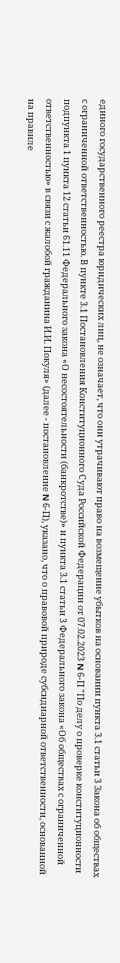единого государственного реестра юридических лиц, не означает, что они утрачивают право на возмещение убытков на основании пункта 3.1 статьи 3 Закона об обществах с ограниченной ответственностью. В пункте 3.1 Постановления Конституционного Суда Российской Федерации от 07.02.2023 N 6-П "По делу о проверке конституционности подпункта 1 пункта 12 статьи 61.11 Федерального закона «О несостоятельности (банкротстве)» и пункта 3.1 статьи 3 Федерального закона «Об обществах с ограниченной ответственностью» в связи с жалобой гражданина И.И. Покуля» (далее - постановление N 6-П), указано, что о правовой природе субсидиарной ответственности, основанной на правиле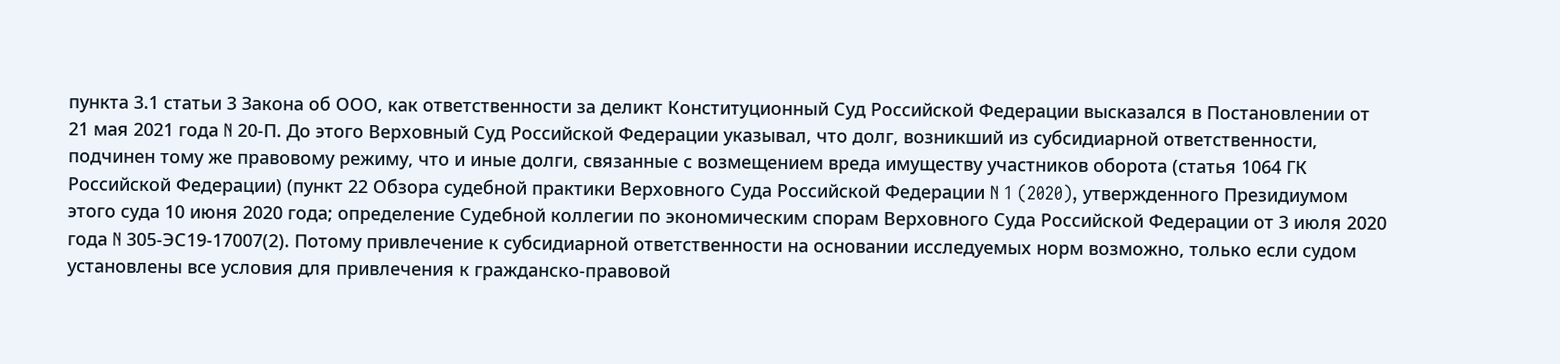пункта 3.1 статьи 3 Закона об ООО, как ответственности за деликт Конституционный Суд Российской Федерации высказался в Постановлении от 21 мая 2021 года N 20-П. До этого Верховный Суд Российской Федерации указывал, что долг, возникший из субсидиарной ответственности, подчинен тому же правовому режиму, что и иные долги, связанные с возмещением вреда имуществу участников оборота (статья 1064 ГК Российской Федерации) (пункт 22 Обзора судебной практики Верховного Суда Российской Федерации N 1 (2020), утвержденного Президиумом этого суда 10 июня 2020 года; определение Судебной коллегии по экономическим спорам Верховного Суда Российской Федерации от 3 июля 2020 года N 305-ЭС19-17007(2). Потому привлечение к субсидиарной ответственности на основании исследуемых норм возможно, только если судом установлены все условия для привлечения к гражданско-правовой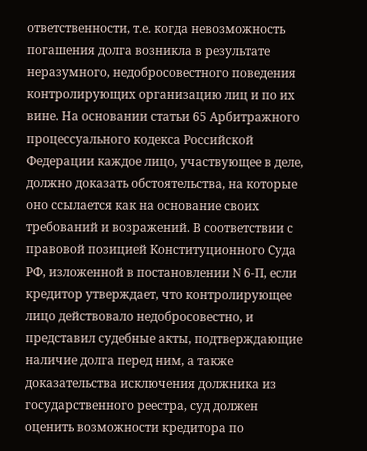ответственности, т.е. когда невозможность погашения долга возникла в результате неразумного, недобросовестного поведения контролирующих организацию лиц и по их вине. На основании статьи 65 Арбитражного процессуального кодекса Российской Федерации каждое лицо, участвующее в деле, должно доказать обстоятельства, на которые оно ссылается как на основание своих требований и возражений. В соответствии с правовой позицией Конституционного Суда РФ, изложенной в постановлении N 6-П, если кредитор утверждает, что контролирующее лицо действовало недобросовестно, и представил судебные акты, подтверждающие наличие долга перед ним, а также доказательства исключения должника из государственного реестра, суд должен оценить возможности кредитора по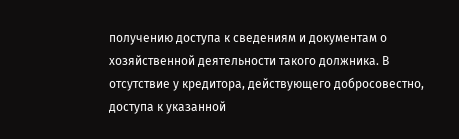получению доступа к сведениям и документам о хозяйственной деятельности такого должника. В отсутствие у кредитора, действующего добросовестно, доступа к указанной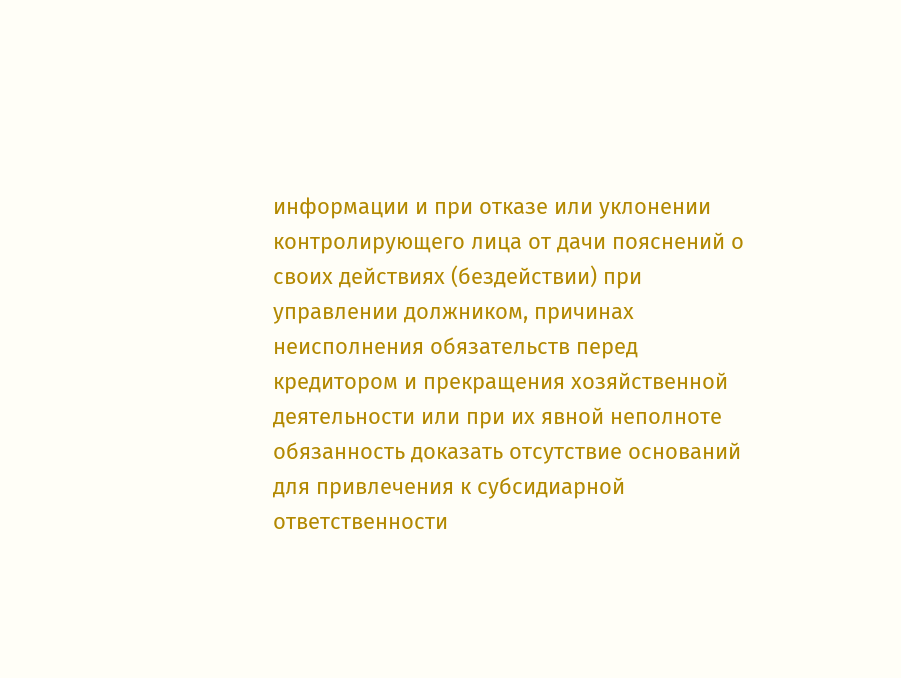информации и при отказе или уклонении контролирующего лица от дачи пояснений о своих действиях (бездействии) при управлении должником, причинах неисполнения обязательств перед кредитором и прекращения хозяйственной деятельности или при их явной неполноте обязанность доказать отсутствие оснований для привлечения к субсидиарной ответственности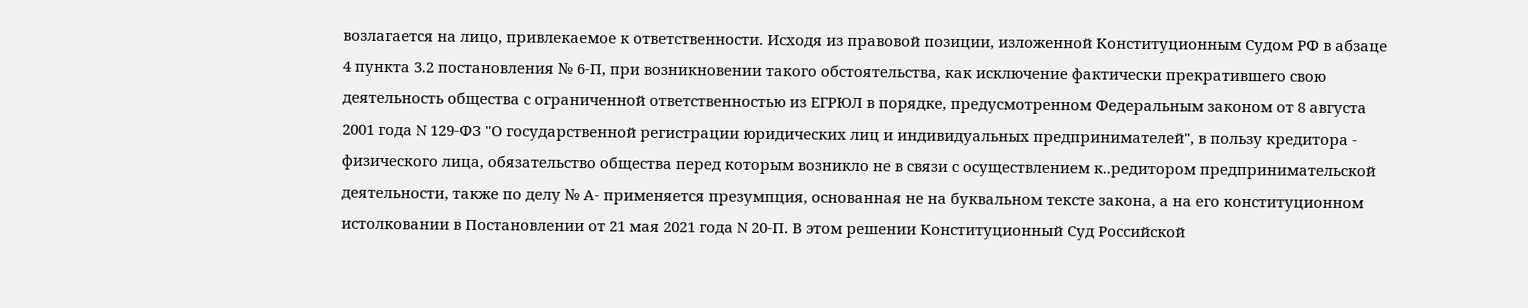возлагается на лицо, привлекаемое к ответственности. Исходя из правовой позиции, изложенной Конституционным Судом РФ в абзаце 4 пункта 3.2 постановления № 6-П, при возникновении такого обстоятельства, как исключение фактически прекратившего свою деятельность общества с ограниченной ответственностью из ЕГРЮЛ в порядке, предусмотренном Федеральным законом от 8 августа 2001 года N 129-ФЗ "О государственной регистрации юридических лиц и индивидуальных предпринимателей", в пользу кредитора - физического лица, обязательство общества перед которым возникло не в связи с осуществлением к..редитором предпринимательской деятельности, также по делу № А- применяется презумпция, основанная не на буквальном тексте закона, а на его конституционном истолковании в Постановлении от 21 мая 2021 года N 20-П. В этом решении Конституционный Суд Российской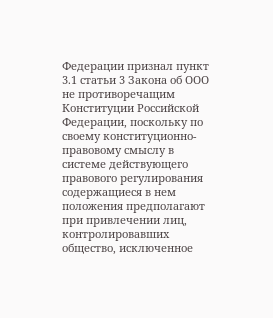Федерации признал пункт 3.1 статьи 3 Закона об ООО не противоречащим Конституции Российской Федерации, поскольку по своему конституционно-правовому смыслу в системе действующего правового регулирования содержащиеся в нем положения предполагают при привлечении лиц, контролировавших общество, исключенное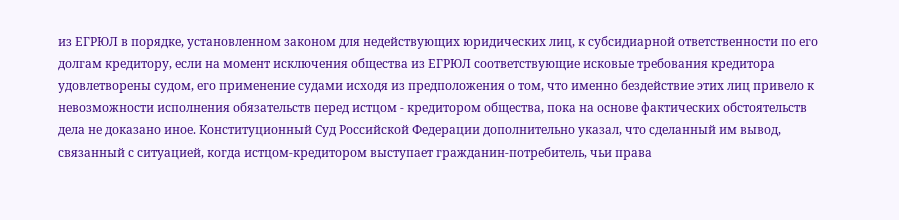из ЕГРЮЛ в порядке, установленном законом для недействующих юридических лиц, к субсидиарной ответственности по его долгам кредитору, если на момент исключения общества из ЕГРЮЛ соответствующие исковые требования кредитора удовлетворены судом, его применение судами исходя из предположения о том, что именно бездействие этих лиц привело к невозможности исполнения обязательств перед истцом - кредитором общества, пока на основе фактических обстоятельств дела не доказано иное. Конституционный Суд Российской Федерации дополнительно указал, что сделанный им вывод, связанный с ситуацией, когда истцом-кредитором выступает гражданин-потребитель, чьи права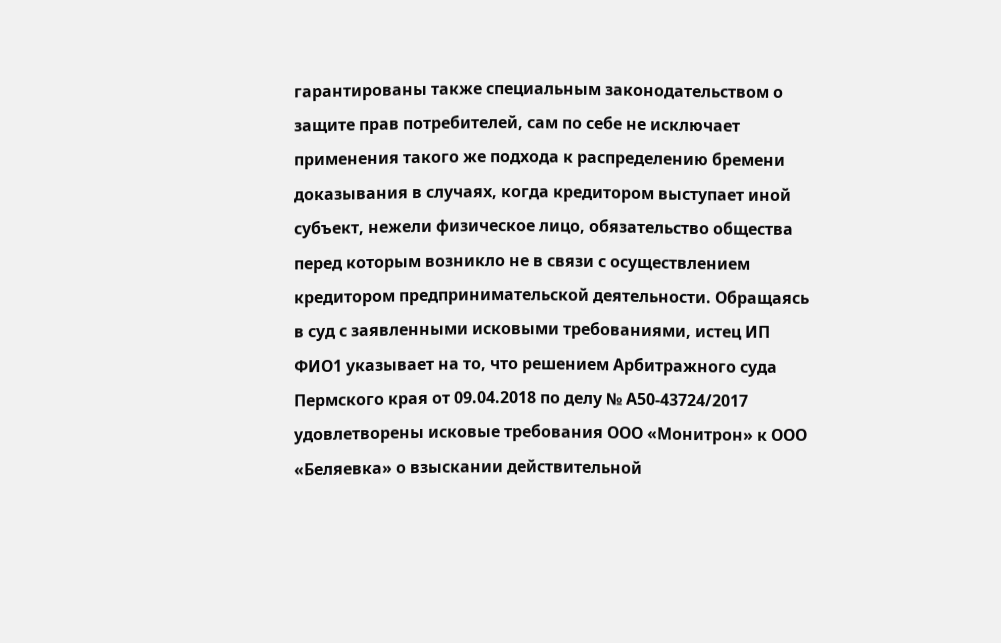гарантированы также специальным законодательством о защите прав потребителей, сам по себе не исключает применения такого же подхода к распределению бремени доказывания в случаях, когда кредитором выступает иной субъект, нежели физическое лицо, обязательство общества перед которым возникло не в связи с осуществлением кредитором предпринимательской деятельности. Обращаясь в суд с заявленными исковыми требованиями, истец ИП ФИО1 указывает на то, что решением Арбитражного суда Пермского края от 09.04.2018 по делу № А50-43724/2017 удовлетворены исковые требования ООО «Монитрон» к ООО «Беляевка» о взыскании действительной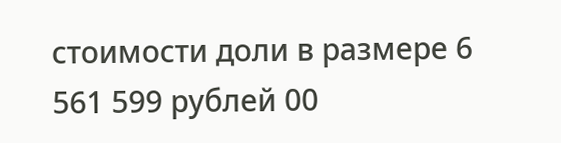стоимости доли в размере 6 561 599 рублей 00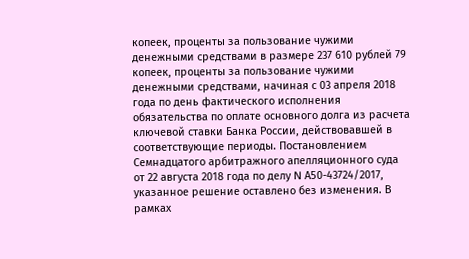копеек, проценты за пользование чужими денежными средствами в размере 237 610 рублей 79 копеек, проценты за пользование чужими денежными средствами, начиная с 03 апреля 2018 года по день фактического исполнения обязательства по оплате основного долга из расчета ключевой ставки Банка России, действовавшей в соответствующие периоды. Постановлением Семнадцатого арбитражного апелляционного суда от 22 августа 2018 года по делу N А50-43724/2017, указанное решение оставлено без изменения. В рамках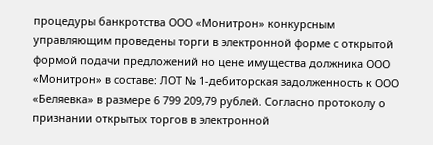процедуры банкротства ООО «Монитрон» конкурсным управляющим проведены торги в электронной форме с открытой формой подачи предложений но цене имущества должника ООО «Монитрон» в составе: ЛОТ № 1-дебиторская задолженность к ООО «Беляевка» в размере 6 799 209,79 рублей. Согласно протоколу о признании открытых торгов в электронной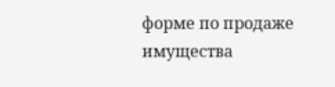форме по продаже имущества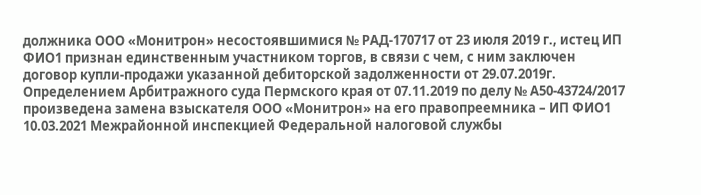должника ООО «Монитрон» несостоявшимися № РАД-170717 от 23 июля 2019 г., истец ИП ФИО1 признан единственным участником торгов, в связи с чем, с ним заключен договор купли-продажи указанной дебиторской задолженности от 29.07.2019г. Определением Арбитражного суда Пермского края от 07.11.2019 по делу № А50-43724/2017 произведена замена взыскателя ООО «Монитрон» на его правопреемника – ИП ФИО1 10.03.2021 Межрайонной инспекцией Федеральной налоговой службы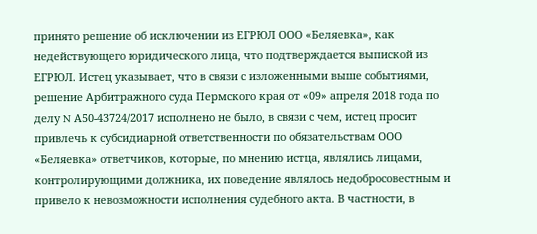принято решение об исключении из ЕГРЮЛ ООО «Беляевка», как недействующего юридического лица, что подтверждается выпиской из ЕГРЮЛ. Истец указывает, что в связи с изложенными выше событиями, решение Арбитражного суда Пермского края от «09» апреля 2018 года по делу N А50-43724/2017 исполнено не было, в связи с чем, истец просит привлечь к субсидиарной ответственности по обязательствам ООО «Беляевка» ответчиков, которые, по мнению истца, являлись лицами, контролирующими должника, их поведение являлось недобросовестным и привело к невозможности исполнения судебного акта. В частности, в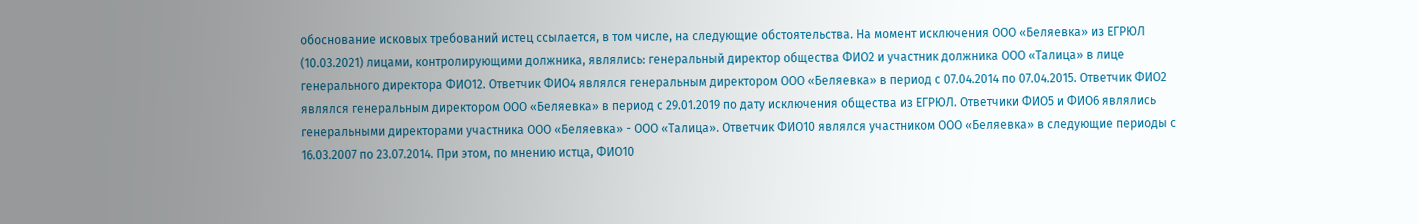обоснование исковых требований истец ссылается, в том числе, на следующие обстоятельства. На момент исключения ООО «Беляевка» из ЕГРЮЛ (10.03.2021) лицами, контролирующими должника, являлись: генеральный директор общества ФИО2 и участник должника ООО «Талица» в лице генерального директора ФИО12. Ответчик ФИО4 являлся генеральным директором ООО «Беляевка» в период с 07.04.2014 по 07.04.2015. Ответчик ФИО2 являлся генеральным директором ООО «Беляевка» в период с 29.01.2019 по дату исключения общества из ЕГРЮЛ. Ответчики ФИО5 и ФИО6 являлись генеральными директорами участника ООО «Беляевка» - ООО «Талица». Ответчик ФИО10 являлся участником ООО «Беляевка» в следующие периоды с 16.03.2007 по 23.07.2014. При этом, по мнению истца, ФИО10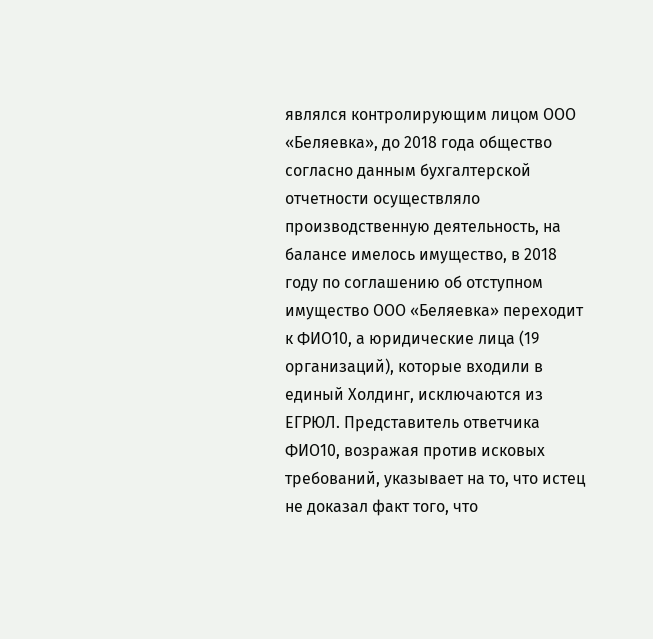являлся контролирующим лицом ООО «Беляевка», до 2018 года общество согласно данным бухгалтерской отчетности осуществляло производственную деятельность, на балансе имелось имущество, в 2018 году по соглашению об отступном имущество ООО «Беляевка» переходит к ФИО10, а юридические лица (19 организаций), которые входили в единый Холдинг, исключаются из ЕГРЮЛ. Представитель ответчика ФИО10, возражая против исковых требований, указывает на то, что истец не доказал факт того, что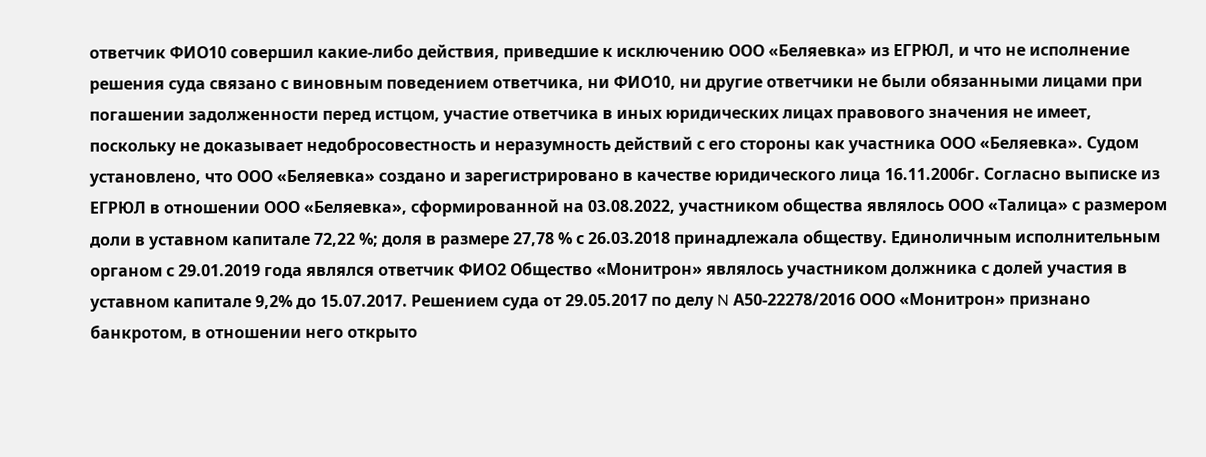ответчик ФИО10 совершил какие-либо действия, приведшие к исключению ООО «Беляевка» из ЕГРЮЛ, и что не исполнение решения суда связано с виновным поведением ответчика, ни ФИО10, ни другие ответчики не были обязанными лицами при погашении задолженности перед истцом, участие ответчика в иных юридических лицах правового значения не имеет, поскольку не доказывает недобросовестность и неразумность действий с его стороны как участника ООО «Беляевка». Судом установлено, что ООО «Беляевка» создано и зарегистрировано в качестве юридического лица 16.11.2006г. Согласно выписке из ЕГРЮЛ в отношении ООО «Беляевка», сформированной на 03.08.2022, участником общества являлось ООО «Талица» с размером доли в уставном капитале 72,22 %; доля в размере 27,78 % с 26.03.2018 принадлежала обществу. Единоличным исполнительным органом с 29.01.2019 года являлся ответчик ФИО2 Общество «Монитрон» являлось участником должника с долей участия в уставном капитале 9,2% до 15.07.2017. Решением суда от 29.05.2017 по делу N А50-22278/2016 ООО «Монитрон» признано банкротом, в отношении него открыто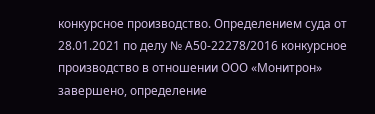конкурсное производство. Определением суда от 28.01.2021 по делу № А50-22278/2016 конкурсное производство в отношении ООО «Монитрон» завершено, определение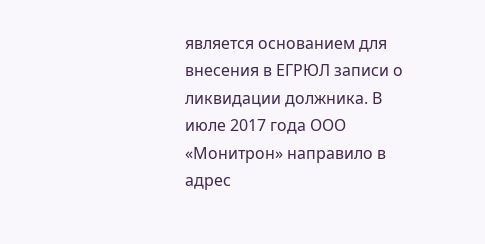является основанием для внесения в ЕГРЮЛ записи о ликвидации должника. В июле 2017 года ООО «Монитрон» направило в адрес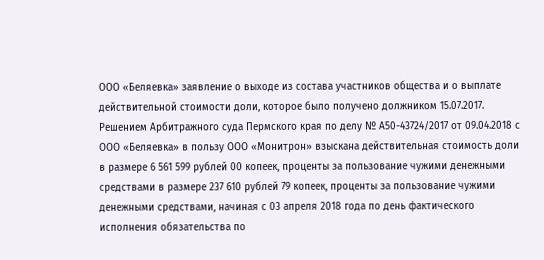ООО «Беляевка» заявление о выходе из состава участников общества и о выплате действительной стоимости доли, которое было получено должником 15.07.2017. Решением Арбитражного суда Пермского края по делу № А50-43724/2017 от 09.04.2018 с ООО «Беляевка» в пользу ООО «Монитрон» взыскана действительная стоимость доли в размере 6 561 599 рублей 00 копеек, проценты за пользование чужими денежными средствами в размере 237 610 рублей 79 копеек, проценты за пользование чужими денежными средствами, начиная с 03 апреля 2018 года по день фактического исполнения обязательства по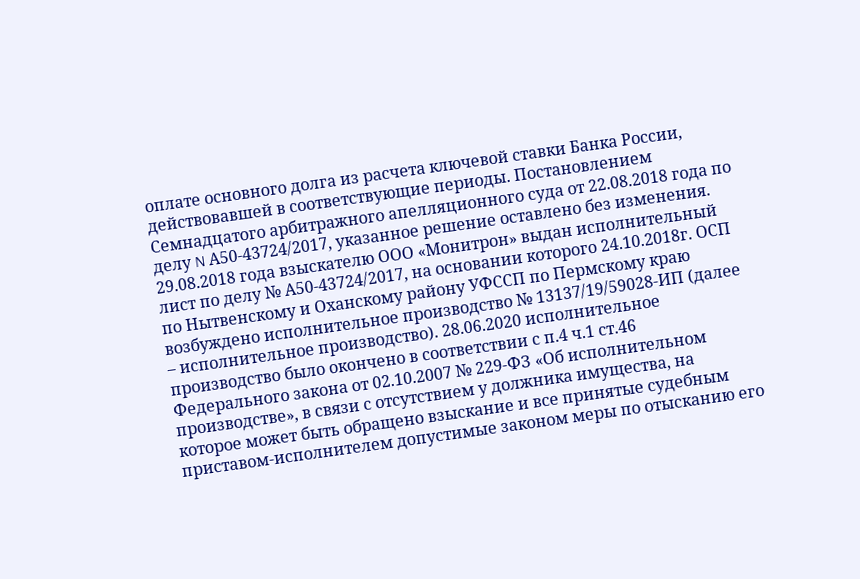оплате основного долга из расчета ключевой ставки Банка России, действовавшей в соответствующие периоды. Постановлением Семнадцатого арбитражного апелляционного суда от 22.08.2018 года по делу N А50-43724/2017, указанное решение оставлено без изменения. 29.08.2018 года взыскателю ООО «Монитрон» выдан исполнительный лист по делу № А50-43724/2017, на основании которого 24.10.2018г. ОСП по Нытвенскому и Оханскому району УФССП по Пермскому краю возбуждено исполнительное производство № 13137/19/59028-ИП (далее – исполнительное производство). 28.06.2020 исполнительное производство было окончено в соответствии с п.4 ч.1 ст.46 Федерального закона от 02.10.2007 № 229-ФЗ «Об исполнительном производстве», в связи с отсутствием у должника имущества, на которое может быть обращено взыскание и все принятые судебным приставом-исполнителем допустимые законом меры по отысканию его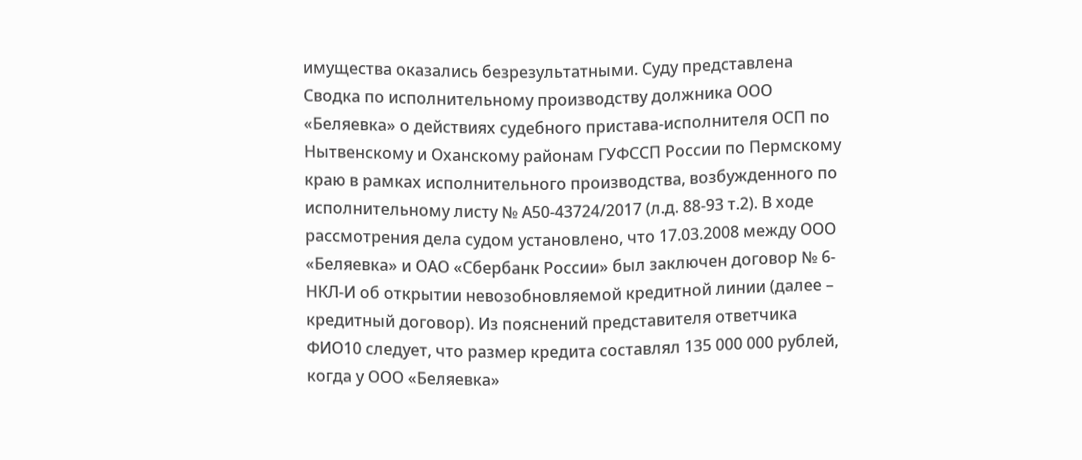имущества оказались безрезультатными. Суду представлена Сводка по исполнительному производству должника ООО «Беляевка» о действиях судебного пристава-исполнителя ОСП по Нытвенскому и Оханскому районам ГУФССП России по Пермскому краю в рамках исполнительного производства, возбужденного по исполнительному листу № А50-43724/2017 (л.д. 88-93 т.2). В ходе рассмотрения дела судом установлено, что 17.03.2008 между ООО «Беляевка» и ОАО «Сбербанк России» был заключен договор № 6-НКЛ-И об открытии невозобновляемой кредитной линии (далее – кредитный договор). Из пояснений представителя ответчика ФИО10 следует, что размер кредита составлял 135 000 000 рублей, когда у ООО «Беляевка»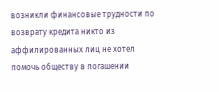возникли финансовые трудности по возврату кредита никто из аффилированных лиц не хотел помочь обществу в погашении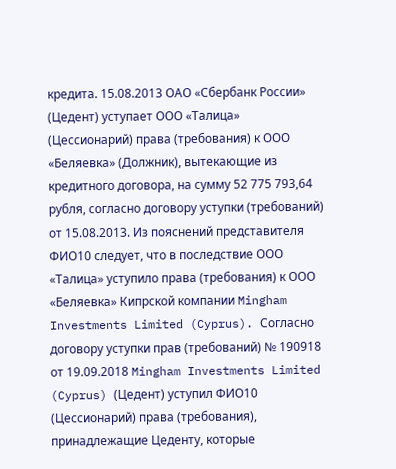кредита. 15.08.2013 ОАО «Сбербанк России» (Цедент) уступает ООО «Талица» (Цессионарий) права (требования) к ООО «Беляевка» (Должник), вытекающие из кредитного договора, на сумму 52 775 793,64 рубля, согласно договору уступки (требований) от 15.08.2013. Из пояснений представителя ФИО10 следует, что в последствие ООО «Талица» уступило права (требования) к ООО «Беляевка» Кипрской компании Mingham Investments Limited (Cyprus). Согласно договору уступки прав (требований) № 190918 от 19.09.2018 Mingham Investments Limited (Cyprus) (Цедент) уступил ФИО10 (Цессионарий) права (требования), принадлежащие Цеденту, которые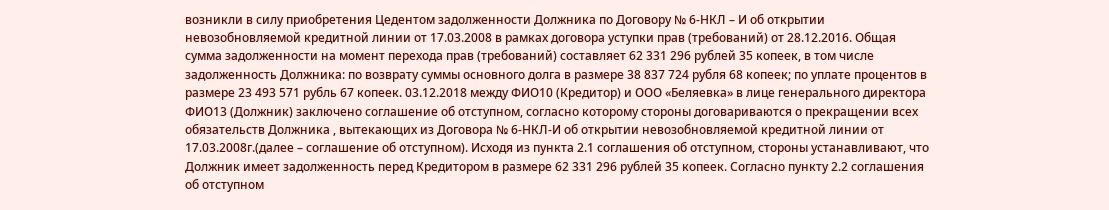возникли в силу приобретения Цедентом задолженности Должника по Договору № 6-НКЛ – И об открытии невозобновляемой кредитной линии от 17.03.2008 в рамках договора уступки прав (требований) от 28.12.2016. Общая сумма задолженности на момент перехода прав (требований) составляет 62 331 296 рублей 35 копеек, в том числе задолженность Должника: по возврату суммы основного долга в размере 38 837 724 рубля 68 копеек; по уплате процентов в размере 23 493 571 рубль 67 копеек. 03.12.2018 между ФИО10 (Кредитор) и ООО «Беляевка» в лице генерального директора ФИО13 (Должник) заключено соглашение об отступном, согласно которому стороны договариваются о прекращении всех обязательств Должника , вытекающих из Договора № 6-НКЛ-И об открытии невозобновляемой кредитной линии от 17.03.2008г.(далее – соглашение об отступном). Исходя из пункта 2.1 соглашения об отступном, стороны устанавливают, что Должник имеет задолженность перед Кредитором в размере 62 331 296 рублей 35 копеек. Согласно пункту 2.2 соглашения об отступном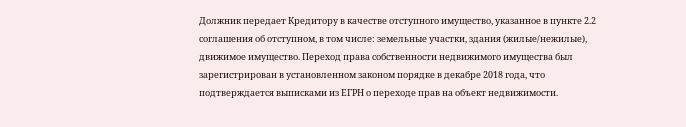Должник передает Кредитору в качестве отступного имущество, указанное в пункте 2.2 соглашения об отступном, в том числе: земельные участки, здания (жилые/нежилые), движимое имущество. Переход права собственности недвижимого имущества был зарегистрирован в установленном законом порядке в декабре 2018 года, что подтверждается выписками из ЕГРН о переходе прав на объект недвижимости.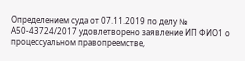Определением суда от 07.11.2019 по делу № А50-43724/2017 удовлетворено заявление ИП ФИО1 о процессуальном правопреемстве,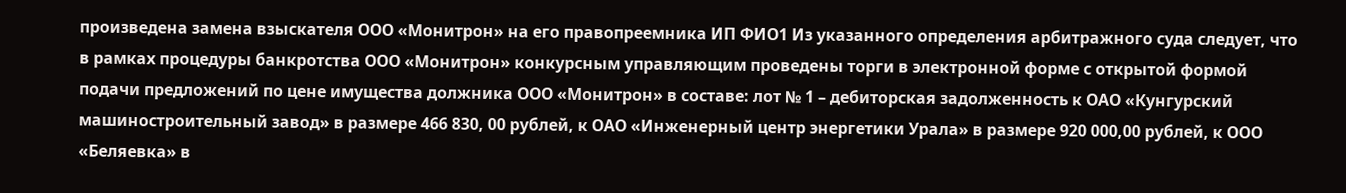произведена замена взыскателя ООО «Монитрон» на его правопреемника ИП ФИО1 Из указанного определения арбитражного суда следует, что в рамках процедуры банкротства ООО «Монитрон» конкурсным управляющим проведены торги в электронной форме с открытой формой подачи предложений по цене имущества должника ООО «Монитрон» в составе: лот № 1 – дебиторская задолженность к ОАО «Кунгурский машиностроительный завод» в размере 466 830, 00 рублей, к ОАО «Инженерный центр энергетики Урала» в размере 920 000,00 рублей, к ООО «Беляевка» в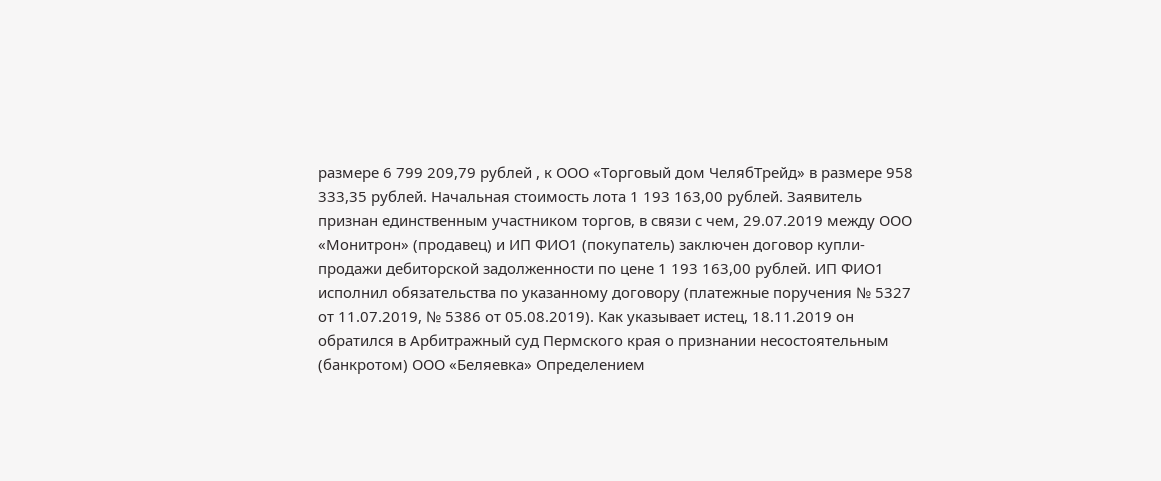размере 6 799 209,79 рублей , к ООО «Торговый дом ЧелябТрейд» в размере 958 333,35 рублей. Начальная стоимость лота 1 193 163,00 рублей. Заявитель признан единственным участником торгов, в связи с чем, 29.07.2019 между ООО «Монитрон» (продавец) и ИП ФИО1 (покупатель) заключен договор купли-продажи дебиторской задолженности по цене 1 193 163,00 рублей. ИП ФИО1 исполнил обязательства по указанному договору (платежные поручения № 5327 от 11.07.2019, № 5386 от 05.08.2019). Как указывает истец, 18.11.2019 он обратился в Арбитражный суд Пермского края о признании несостоятельным (банкротом) ООО «Беляевка» Определением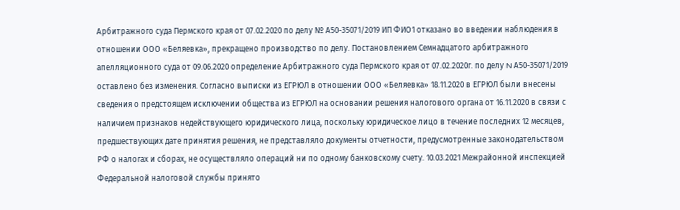Арбитражного суда Пермского края от 07.02.2020 по делу № А50-35071/2019 ИП ФИО1 отказано во введении наблюдения в отношении ООО «Беляевка», прекращено производство по делу. Постановлением Семнадцатого арбитражного апелляционного суда от 09.06.2020 определение Арбитражного суда Пермского края от 07.02.2020г. по делу N А50-35071/2019 оставлено без изменения. Согласно выписки из ЕГРЮЛ в отношении ООО «Беляевка» 18.11.2020 в ЕГРЮЛ были внесены сведения о предстоящем исключении общества из ЕГРЮЛ на основании решения налогового органа от 16.11.2020 в связи с наличием признаков недействующего юридического лица, поскольку юридическое лицо в течение последних 12 месяцев, предшествующих дате принятия решения, не представляло документы отчетности, предусмотренные законодательством РФ о налогах и сборах, не осуществляло операций ни по одному банковскому счету. 10.03.2021 Межрайонной инспекцией Федеральной налоговой службы принято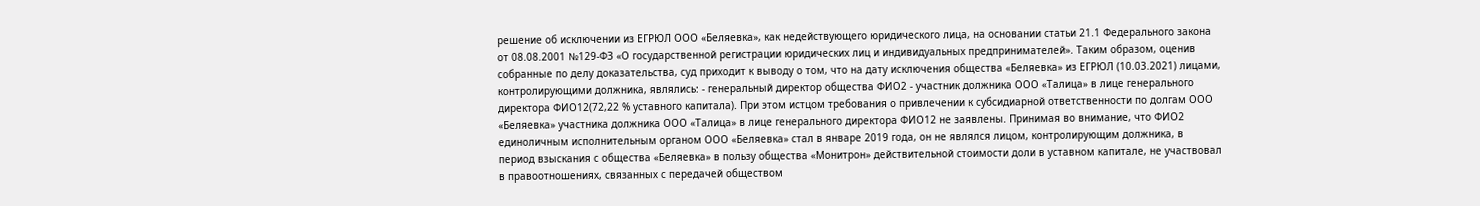решение об исключении из ЕГРЮЛ ООО «Беляевка», как недействующего юридического лица, на основании статьи 21.1 Федерального закона от 08.08.2001 №129-ФЗ «О государственной регистрации юридических лиц и индивидуальных предпринимателей». Таким образом, оценив собранные по делу доказательства, суд приходит к выводу о том, что на дату исключения общества «Беляевка» из ЕГРЮЛ (10.03.2021) лицами, контролирующими должника, являлись: - генеральный директор общества ФИО2 - участник должника ООО «Талица» в лице генерального директора ФИО12(72,22 % уставного капитала). При этом истцом требования о привлечении к субсидиарной ответственности по долгам ООО «Беляевка» участника должника ООО «Талица» в лице генерального директора ФИО12 не заявлены. Принимая во внимание, что ФИО2 единоличным исполнительным органом ООО «Беляевка» стал в январе 2019 года, он не являлся лицом, контролирующим должника, в период взыскания с общества «Беляевка» в пользу общества «Монитрон» действительной стоимости доли в уставном капитале, не участвовал в правоотношениях, связанных с передачей обществом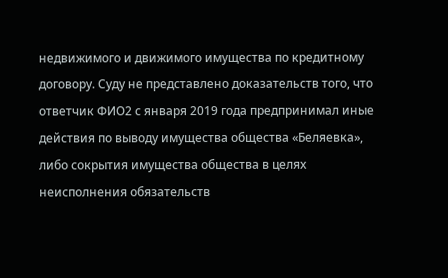недвижимого и движимого имущества по кредитному договору. Суду не представлено доказательств того, что ответчик ФИО2 с января 2019 года предпринимал иные действия по выводу имущества общества «Беляевка», либо сокрытия имущества общества в целях неисполнения обязательств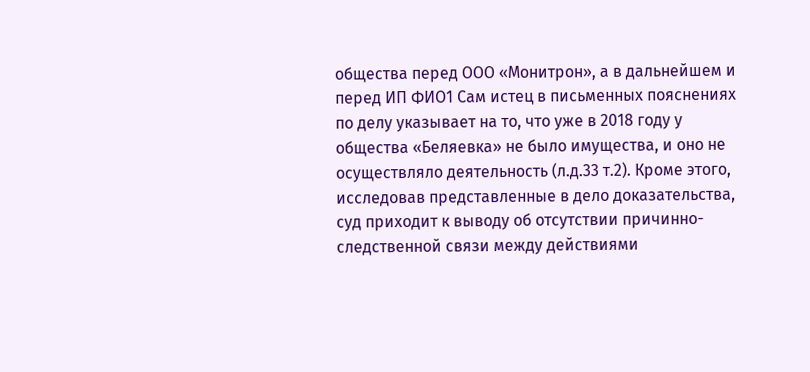общества перед ООО «Монитрон», а в дальнейшем и перед ИП ФИО1 Сам истец в письменных пояснениях по делу указывает на то, что уже в 2018 году у общества «Беляевка» не было имущества, и оно не осуществляло деятельность (л.д.33 т.2). Кроме этого, исследовав представленные в дело доказательства, суд приходит к выводу об отсутствии причинно-следственной связи между действиями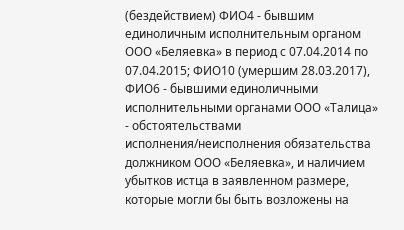(бездействием) ФИО4 - бывшим единоличным исполнительным органом ООО «Беляевка» в период с 07.04.2014 по 07.04.2015; ФИО10 (умершим 28.03.2017), ФИО6 - бывшими единоличными исполнительными органами ООО «Талица» - обстоятельствами исполнения/неисполнения обязательства должником ООО «Беляевка», и наличием убытков истца в заявленном размере, которые могли бы быть возложены на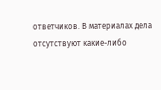ответчиков. В материалах дела отсутствуют какие-либо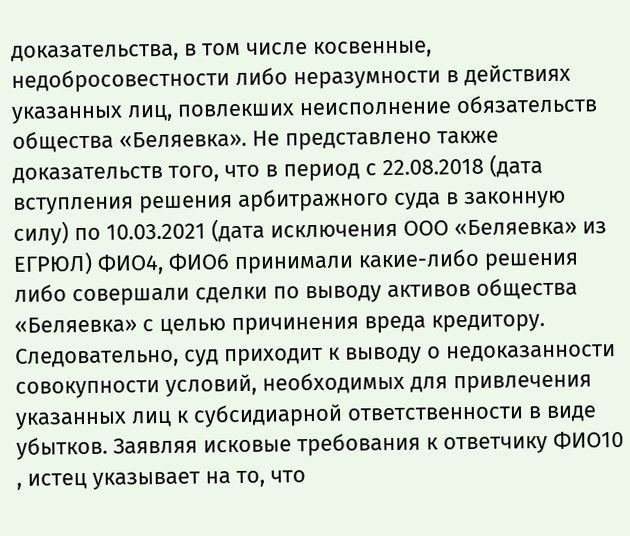доказательства, в том числе косвенные, недобросовестности либо неразумности в действиях указанных лиц, повлекших неисполнение обязательств общества «Беляевка». Не представлено также доказательств того, что в период с 22.08.2018 (дата вступления решения арбитражного суда в законную силу) по 10.03.2021 (дата исключения ООО «Беляевка» из ЕГРЮЛ) ФИО4, ФИО6 принимали какие-либо решения либо совершали сделки по выводу активов общества «Беляевка» с целью причинения вреда кредитору. Следовательно, суд приходит к выводу о недоказанности совокупности условий, необходимых для привлечения указанных лиц к субсидиарной ответственности в виде убытков. Заявляя исковые требования к ответчику ФИО10 , истец указывает на то, что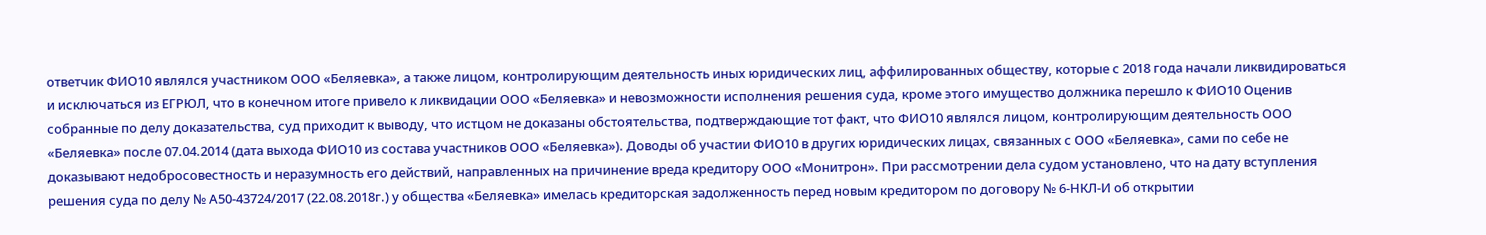ответчик ФИО10 являлся участником ООО «Беляевка», а также лицом, контролирующим деятельность иных юридических лиц, аффилированных обществу, которые с 2018 года начали ликвидироваться и исключаться из ЕГРЮЛ, что в конечном итоге привело к ликвидации ООО «Беляевка» и невозможности исполнения решения суда, кроме этого имущество должника перешло к ФИО10 Оценив собранные по делу доказательства, суд приходит к выводу, что истцом не доказаны обстоятельства, подтверждающие тот факт, что ФИО10 являлся лицом, контролирующим деятельность ООО «Беляевка» после 07.04.2014 (дата выхода ФИО10 из состава участников ООО «Беляевка»). Доводы об участии ФИО10 в других юридических лицах, связанных с ООО «Беляевка», сами по себе не доказывают недобросовестность и неразумность его действий, направленных на причинение вреда кредитору ООО «Монитрон». При рассмотрении дела судом установлено, что на дату вступления решения суда по делу № А50-43724/2017 (22.08.2018г.) у общества «Беляевка» имелась кредиторская задолженность перед новым кредитором по договору № 6-НКЛ-И об открытии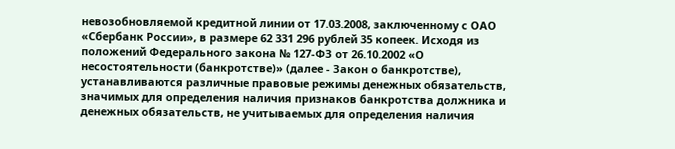невозобновляемой кредитной линии от 17.03.2008, заключенному с ОАО «Сбербанк России», в размере 62 331 296 рублей 35 копеек. Исходя из положений Федерального закона № 127-ФЗ от 26.10.2002 «О несостоятельности (банкротстве)» (далее - Закон о банкротстве), устанавливаются различные правовые режимы денежных обязательств, значимых для определения наличия признаков банкротства должника и денежных обязательств, не учитываемых для определения наличия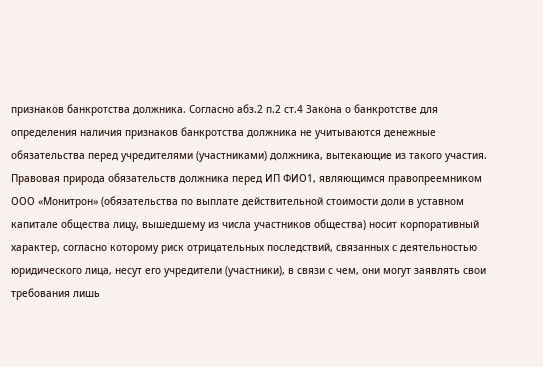признаков банкротства должника. Согласно абз.2 п.2 ст.4 Закона о банкротстве для определения наличия признаков банкротства должника не учитываются денежные обязательства перед учредителями (участниками) должника, вытекающие из такого участия. Правовая природа обязательств должника перед ИП ФИО1, являющимся правопреемником ООО «Монитрон» (обязательства по выплате действительной стоимости доли в уставном капитале общества лицу, вышедшему из числа участников общества) носит корпоративный характер, согласно которому риск отрицательных последствий, связанных с деятельностью юридического лица, несут его учредители (участники), в связи с чем, они могут заявлять свои требования лишь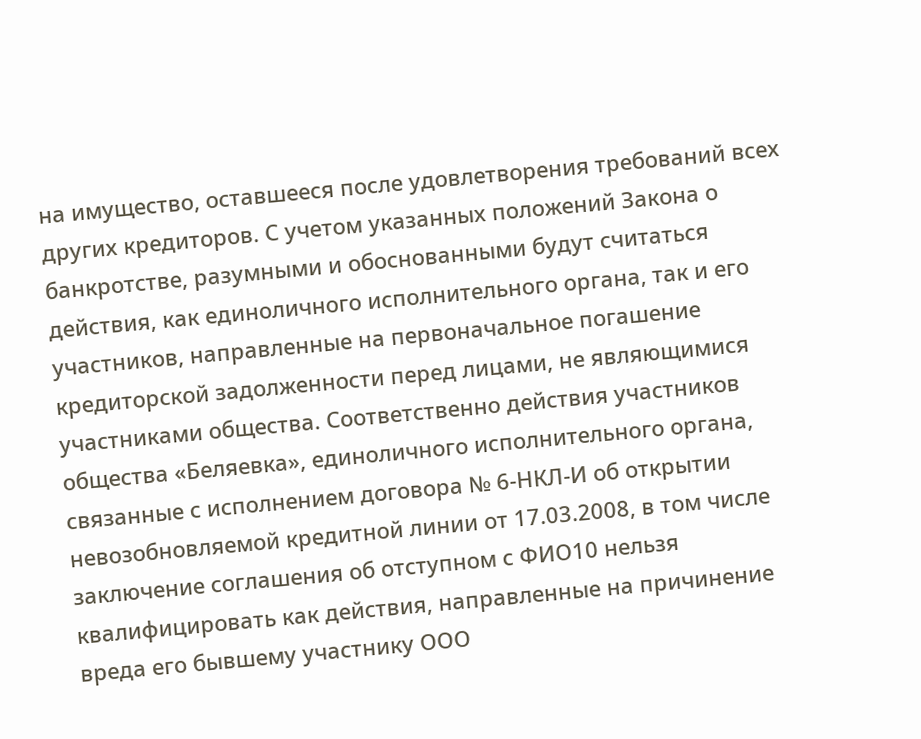на имущество, оставшееся после удовлетворения требований всех других кредиторов. С учетом указанных положений Закона о банкротстве, разумными и обоснованными будут считаться действия, как единоличного исполнительного органа, так и его участников, направленные на первоначальное погашение кредиторской задолженности перед лицами, не являющимися участниками общества. Соответственно действия участников общества «Беляевка», единоличного исполнительного органа, связанные с исполнением договора № 6-НКЛ-И об открытии невозобновляемой кредитной линии от 17.03.2008, в том числе заключение соглашения об отступном с ФИО10 нельзя квалифицировать как действия, направленные на причинение вреда его бывшему участнику ООО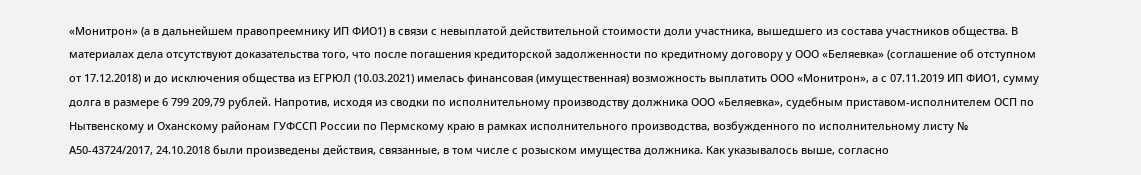«Монитрон» (а в дальнейшем правопреемнику ИП ФИО1) в связи с невыплатой действительной стоимости доли участника, вышедшего из состава участников общества. В материалах дела отсутствуют доказательства того, что после погашения кредиторской задолженности по кредитному договору у ООО «Беляевка» (соглашение об отступном от 17.12.2018) и до исключения общества из ЕГРЮЛ (10.03.2021) имелась финансовая (имущественная) возможность выплатить ООО «Монитрон», а с 07.11.2019 ИП ФИО1, сумму долга в размере 6 799 209,79 рублей. Напротив, исходя из сводки по исполнительному производству должника ООО «Беляевка», судебным приставом-исполнителем ОСП по Нытвенскому и Оханскому районам ГУФССП России по Пермскому краю в рамках исполнительного производства, возбужденного по исполнительному листу № А50-43724/2017, 24.10.2018 были произведены действия, связанные, в том числе с розыском имущества должника. Как указывалось выше, согласно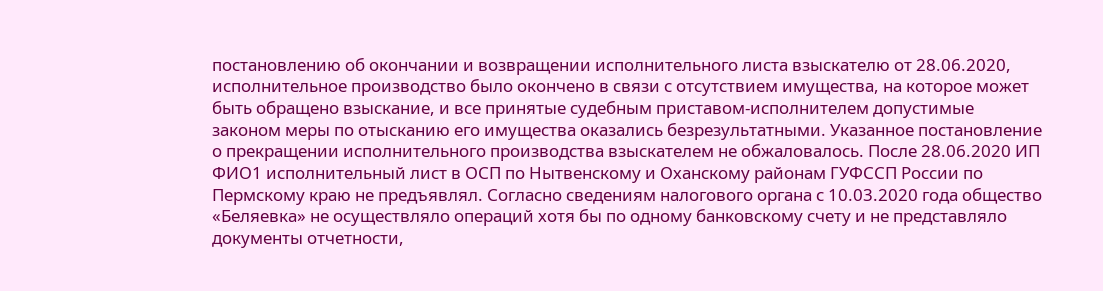постановлению об окончании и возвращении исполнительного листа взыскателю от 28.06.2020, исполнительное производство было окончено в связи с отсутствием имущества, на которое может быть обращено взыскание, и все принятые судебным приставом-исполнителем допустимые законом меры по отысканию его имущества оказались безрезультатными. Указанное постановление о прекращении исполнительного производства взыскателем не обжаловалось. После 28.06.2020 ИП ФИО1 исполнительный лист в ОСП по Нытвенскому и Оханскому районам ГУФССП России по Пермскому краю не предъявлял. Согласно сведениям налогового органа с 10.03.2020 года общество «Беляевка» не осуществляло операций хотя бы по одному банковскому счету и не представляло документы отчетности,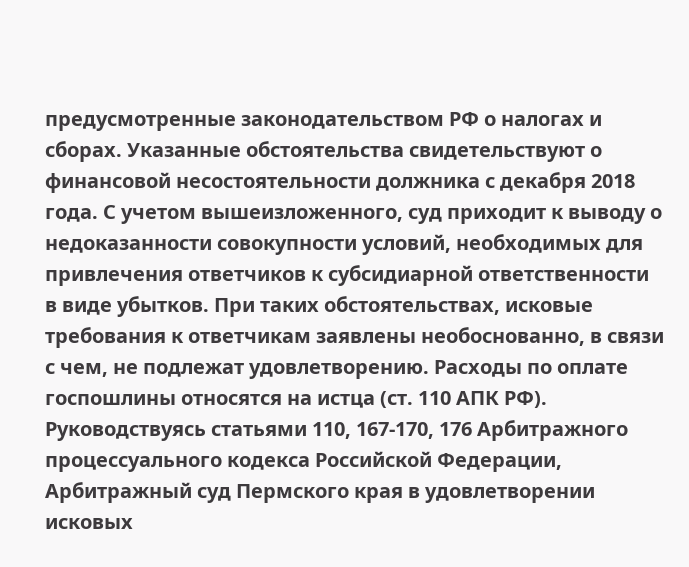предусмотренные законодательством РФ о налогах и сборах. Указанные обстоятельства свидетельствуют о финансовой несостоятельности должника с декабря 2018 года. С учетом вышеизложенного, суд приходит к выводу о недоказанности совокупности условий, необходимых для привлечения ответчиков к субсидиарной ответственности в виде убытков. При таких обстоятельствах, исковые требования к ответчикам заявлены необоснованно, в связи с чем, не подлежат удовлетворению. Расходы по оплате госпошлины относятся на истца (ст. 110 АПК РФ). Руководствуясь статьями 110, 167-170, 176 Арбитражного процессуального кодекса Российской Федерации, Арбитражный суд Пермского края в удовлетворении исковых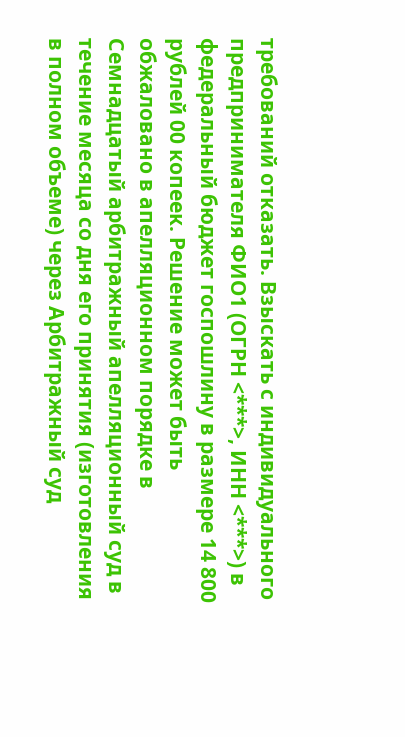требований отказать. Взыскать с индивидуального предпринимателя ФИО1 (ОГРН <***>, ИНН <***>) в федеральный бюджет госпошлину в размере 14 800 рублей 00 копеек. Решение может быть обжаловано в апелляционном порядке в Семнадцатый арбитражный апелляционный суд в течение месяца со дня его принятия (изготовления в полном объеме) через Арбитражный суд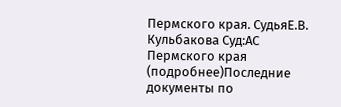Пермского края. СудьяЕ.В. Кульбакова Суд:АС Пермского края (подробнее)Последние документы по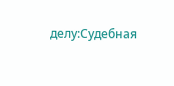делу:Судебная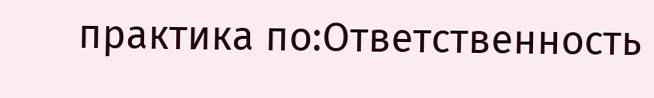практика по:Ответственность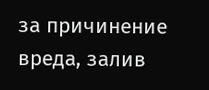за причинение вреда, залив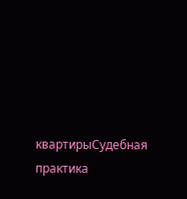квартирыСудебная практика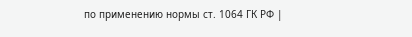по применению нормы ст. 1064 ГК РФ |